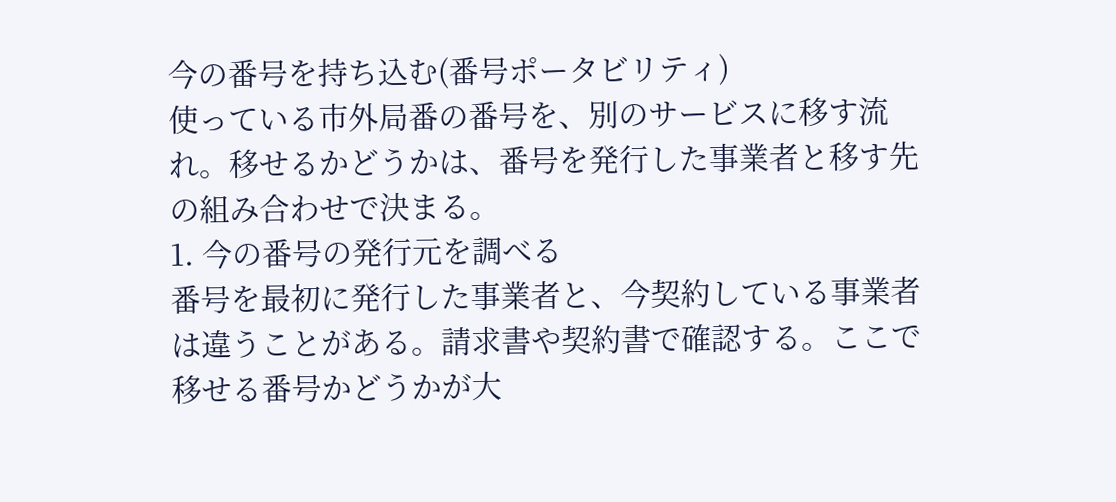今の番号を持ち込む(番号ポータビリティ)
使っている市外局番の番号を、別のサービスに移す流れ。移せるかどうかは、番号を発行した事業者と移す先の組み合わせで決まる。
1. 今の番号の発行元を調べる
番号を最初に発行した事業者と、今契約している事業者は違うことがある。請求書や契約書で確認する。ここで移せる番号かどうかが大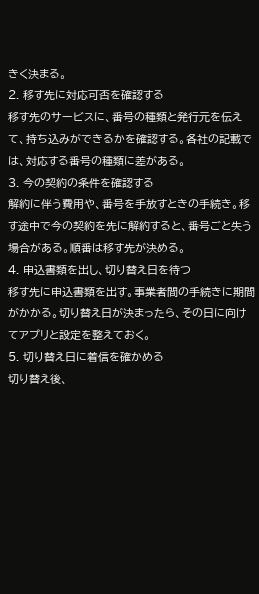きく決まる。
2. 移す先に対応可否を確認する
移す先のサービスに、番号の種類と発行元を伝えて、持ち込みができるかを確認する。各社の記載では、対応する番号の種類に差がある。
3. 今の契約の条件を確認する
解約に伴う費用や、番号を手放すときの手続き。移す途中で今の契約を先に解約すると、番号ごと失う場合がある。順番は移す先が決める。
4. 申込書類を出し、切り替え日を待つ
移す先に申込書類を出す。事業者間の手続きに期間がかかる。切り替え日が決まったら、その日に向けてアプリと設定を整えておく。
5. 切り替え日に着信を確かめる
切り替え後、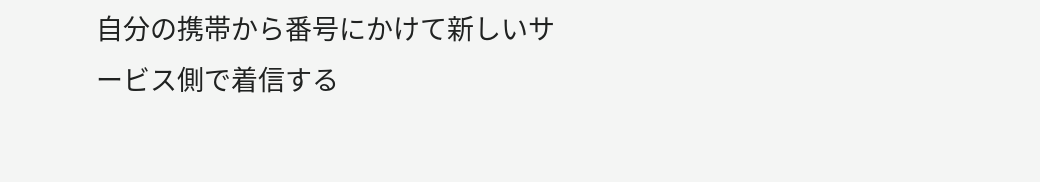自分の携帯から番号にかけて新しいサービス側で着信する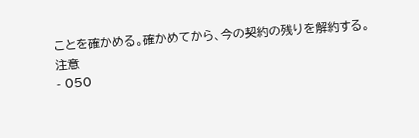ことを確かめる。確かめてから、今の契約の残りを解約する。
注意
- 050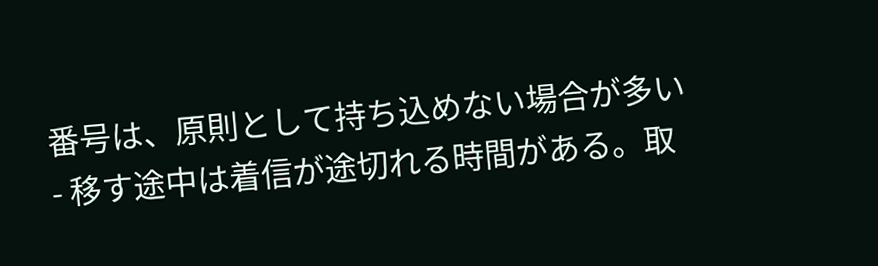番号は、原則として持ち込めない場合が多い
- 移す途中は着信が途切れる時間がある。取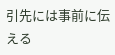引先には事前に伝える